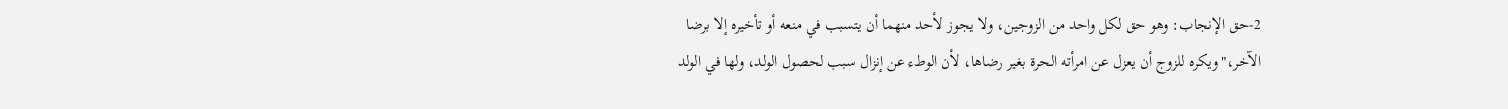2-حق الإنجاب: وهو حق لكل واحد من الزوجين، ولا يجوز لأحد منهما أن يتسبب في منعه أو تأخيره إلا برضا الآخر،"ويكره للزوج أن يعزل عن امرأته الحرة بغير رضاها، لأن الوطء عن إنزال سبب لحصول الولد، ولها في الولد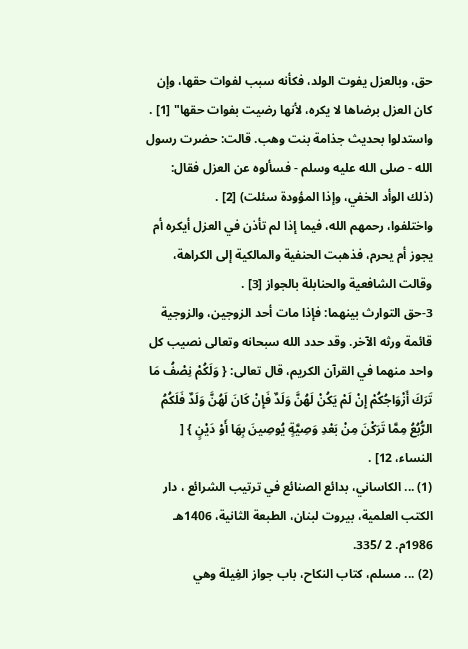حق، وبالعزل يفوت الولد، فكأنه سبب لفوات حقها، وإن كان العزل برضاها لا يكره، لأنها رضيت بفوات حقها" [1] . واستدلوا بحديث جذامة بنت وهب. قالت: حضرت رسول الله - صلى الله عليه وسلم - فسألوه عن العزل فقال: (ذلك الوأد الخفي، وإذا المؤودة سئلت) [2] .
واختلفوا، رحمهم الله، فيما إذا لم تأذن في العزل أيكره أم يجوز أم يحرم، فذهبت الحنفية والمالكية إلى الكراهة، وقالت الشافعية والحنابلة بالجواز [3] .
3-حق التوارث بينهما: فإذا مات أحد الزوجين، والزوجية قائمة ورثه الآخر. وقد حدد الله سبحانه وتعالى نصيب كل واحد منهما في القرآن الكريم، قال تعالى: { وَلَكُمْ نِصْفُ مَا تَرَكَ أَزْوَاجُكُمْ إِنْ لَمْ يَكُنْ لَهُنَّ وَلَدٌ فَإِنْ كَانَ لَهُنَّ وَلَدٌ فَلَكُمُ الرُّبُعُ مِمَّا تَرَكْنَ مِنْ بَعْدِ وَصِيَّةٍ يُوصِينَ بِهَا أَوْ دَيْنٍ } [ النساء، 12] .
(1) ... الكاساني، بدائع الصنائع في ترتيب الشرائع ، دار الكتب العلمية، بيروت لبنان، الطبعة الثانية، 1406هـ 1986م. 2 /335.
(2) ... مسلم، كتاب النكاح، باب جواز الغِيلة وهي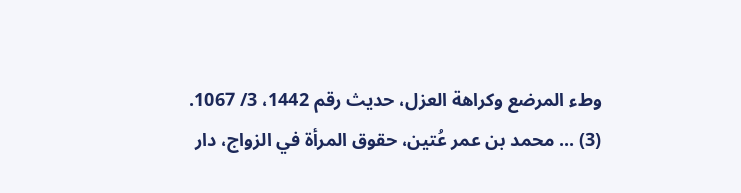وطء المرضع وكراهة العزل، حديث رقم 1442، 3/ 1067.
(3) ... محمد بن عمر عُتين، حقوق المرأة في الزواج، دار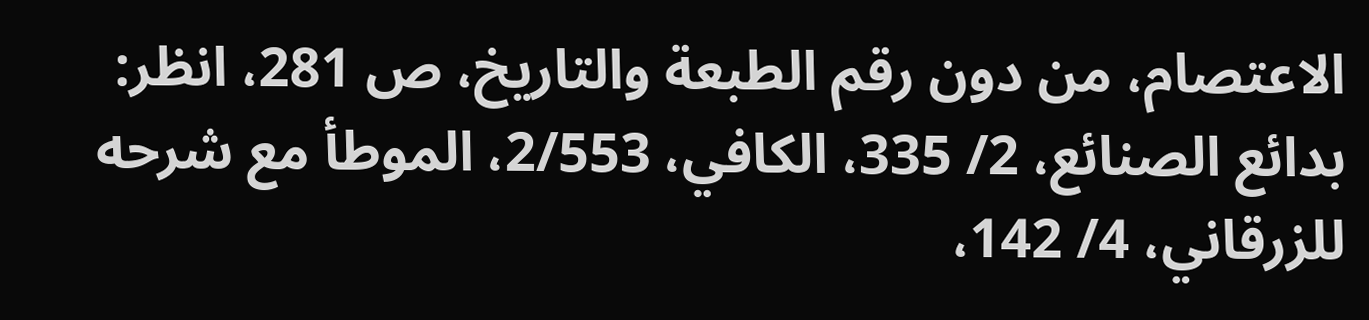الاعتصام، من دون رقم الطبعة والتاريخ، ص 281، انظر: بدائع الصنائع، 2/ 335، الكافي، 2/553، الموطأ مع شرحه للزرقاني، 4/ 142،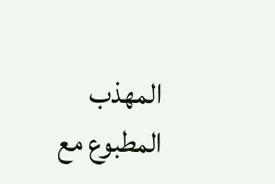المهذب المطبوع مع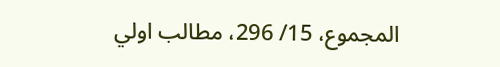المجموع، 15/ 296، مطالب اولي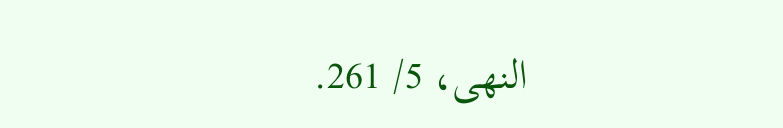النهى، 5/ 261.